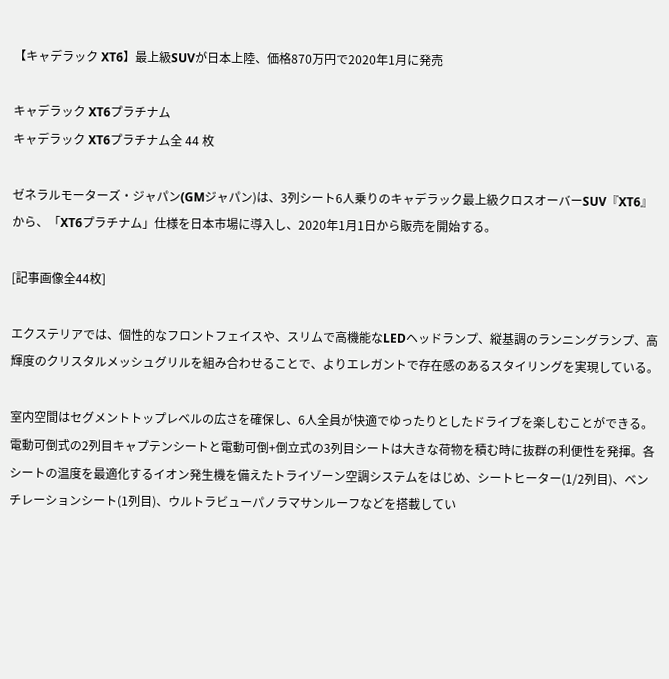【キャデラック XT6】最上級SUVが日本上陸、価格870万円で2020年1月に発売

キャデラック XT6プラチナム
キャデラック XT6プラチナム全 44 枚

ゼネラルモーターズ・ジャパン(GMジャパン)は、3列シート6人乗りのキャデラック最上級クロスオーバーSUV『XT6』から、「XT6プラチナム」仕様を日本市場に導入し、2020年1月1日から販売を開始する。

[記事画像全44枚]

エクステリアでは、個性的なフロントフェイスや、スリムで高機能なLEDヘッドランプ、縦基調のランニングランプ、高輝度のクリスタルメッシュグリルを組み合わせることで、よりエレガントで存在感のあるスタイリングを実現している。

室内空間はセグメントトップレベルの広さを確保し、6人全員が快適でゆったりとしたドライブを楽しむことができる。電動可倒式の2列目キャプテンシートと電動可倒+倒立式の3列目シートは大きな荷物を積む時に抜群の利便性を発揮。各シートの温度を最適化するイオン発生機を備えたトライゾーン空調システムをはじめ、シートヒーター(1/2列目)、ベンチレーションシート(1列目)、ウルトラビューパノラマサンルーフなどを搭載してい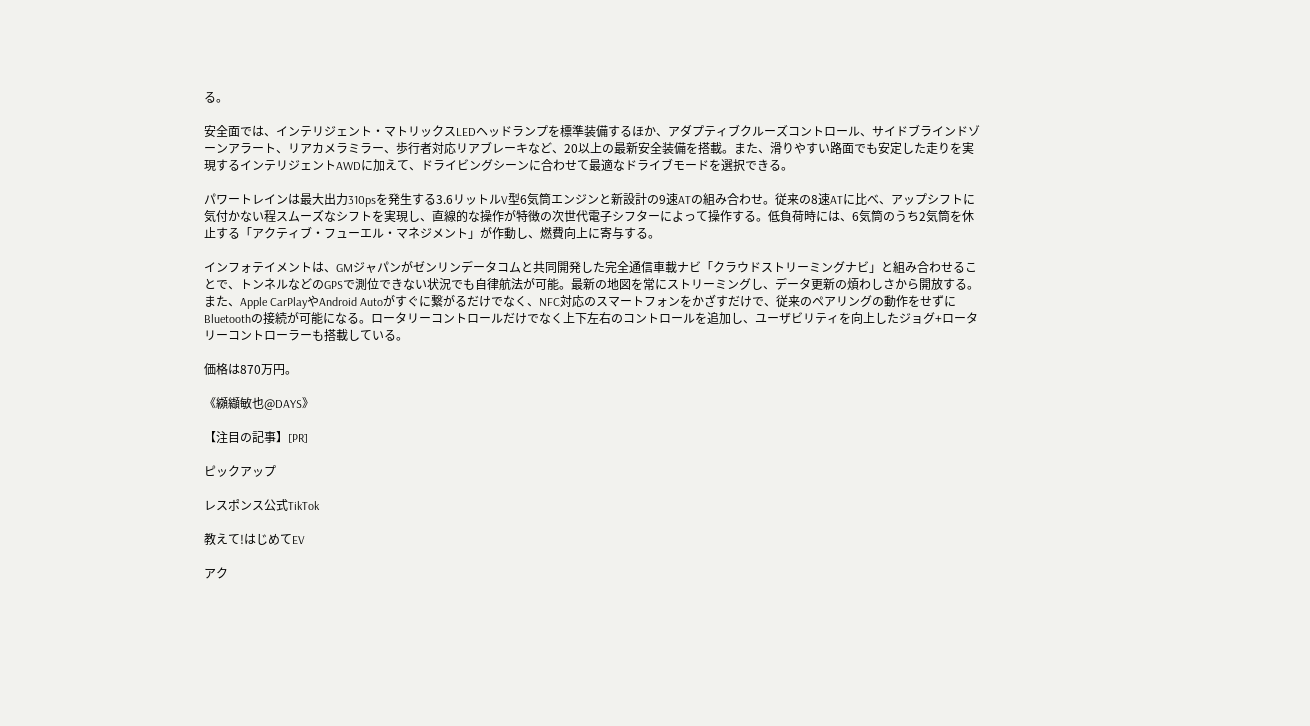る。

安全面では、インテリジェント・マトリックスLEDヘッドランプを標準装備するほか、アダプティブクルーズコントロール、サイドブラインドゾーンアラート、リアカメラミラー、歩行者対応リアブレーキなど、20以上の最新安全装備を搭載。また、滑りやすい路面でも安定した走りを実現するインテリジェントAWDに加えて、ドライビングシーンに合わせて最適なドライブモードを選択できる。

パワートレインは最大出力310psを発生する3.6リットルV型6気筒エンジンと新設計の9速ATの組み合わせ。従来の8速ATに比べ、アップシフトに気付かない程スムーズなシフトを実現し、直線的な操作が特徴の次世代電子シフターによって操作する。低負荷時には、6気筒のうち2気筒を休止する「アクティブ・フューエル・マネジメント」が作動し、燃費向上に寄与する。

インフォテイメントは、GMジャパンがゼンリンデータコムと共同開発した完全通信車載ナビ「クラウドストリーミングナビ」と組み合わせることで、トンネルなどのGPSで測位できない状況でも自律航法が可能。最新の地図を常にストリーミングし、データ更新の煩わしさから開放する。また、Apple CarPlayやAndroid Autoがすぐに繋がるだけでなく、NFC対応のスマートフォンをかざすだけで、従来のペアリングの動作をせずにBluetoothの接続が可能になる。ロータリーコントロールだけでなく上下左右のコントロールを追加し、ユーザビリティを向上したジョグ+ロータリーコントローラーも搭載している。

価格は870万円。

《纐纈敏也@DAYS》

【注目の記事】[PR]

ピックアップ

レスポンス公式TikTok

教えて!はじめてEV

アク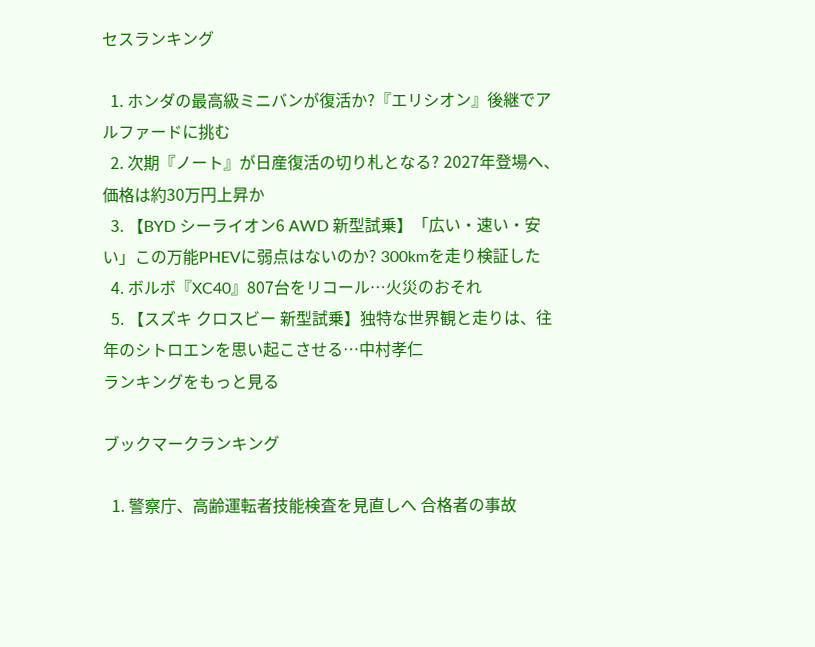セスランキング

  1. ホンダの最高級ミニバンが復活か?『エリシオン』後継でアルファードに挑む
  2. 次期『ノート』が日産復活の切り札となる? 2027年登場へ、価格は約30万円上昇か
  3. 【BYD シーライオン6 AWD 新型試乗】「広い・速い・安い」この万能PHEVに弱点はないのか? 300kmを走り検証した
  4. ボルボ『XC40』807台をリコール…火災のおそれ
  5. 【スズキ クロスビー 新型試乗】独特な世界観と走りは、往年のシトロエンを思い起こさせる…中村孝仁
ランキングをもっと見る

ブックマークランキング

  1. 警察庁、高齢運転者技能検査を見直しへ 合格者の事故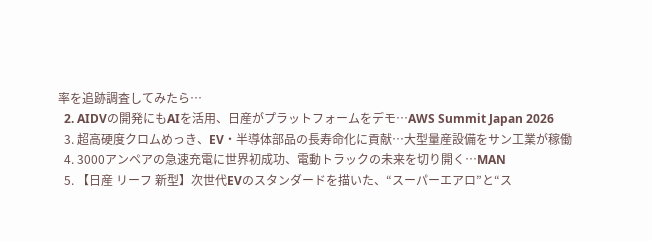率を追跡調査してみたら…
  2. AIDVの開発にもAIを活用、日産がプラットフォームをデモ…AWS Summit Japan 2026
  3. 超高硬度クロムめっき、EV・半導体部品の長寿命化に貢献…大型量産設備をサン工業が稼働
  4. 3000アンペアの急速充電に世界初成功、電動トラックの未来を切り開く…MAN
  5. 【日産 リーフ 新型】次世代EVのスタンダードを描いた、“スーパーエアロ”と“ス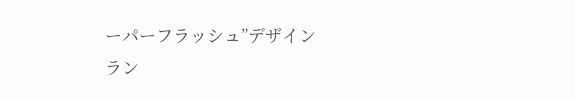ーパーフラッシュ”デザイン
ラン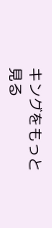キングをもっと見る